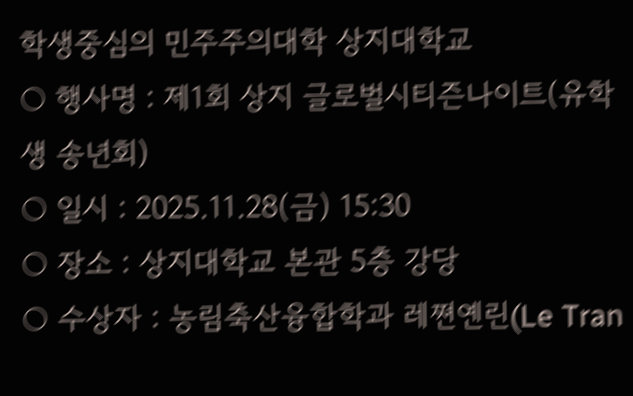학생중심의 민주주의대학 상지대학교
○ 행사명 : 제1회 상지 글로벌시티즌나이트(유학생 송년회)
○ 일시 : 2025.11.28(금) 15:30
○ 장소 : 상지대학교 본관 5층 강당
○ 수상자 : 농림축산융합학과 레쪈옌린(Le Tran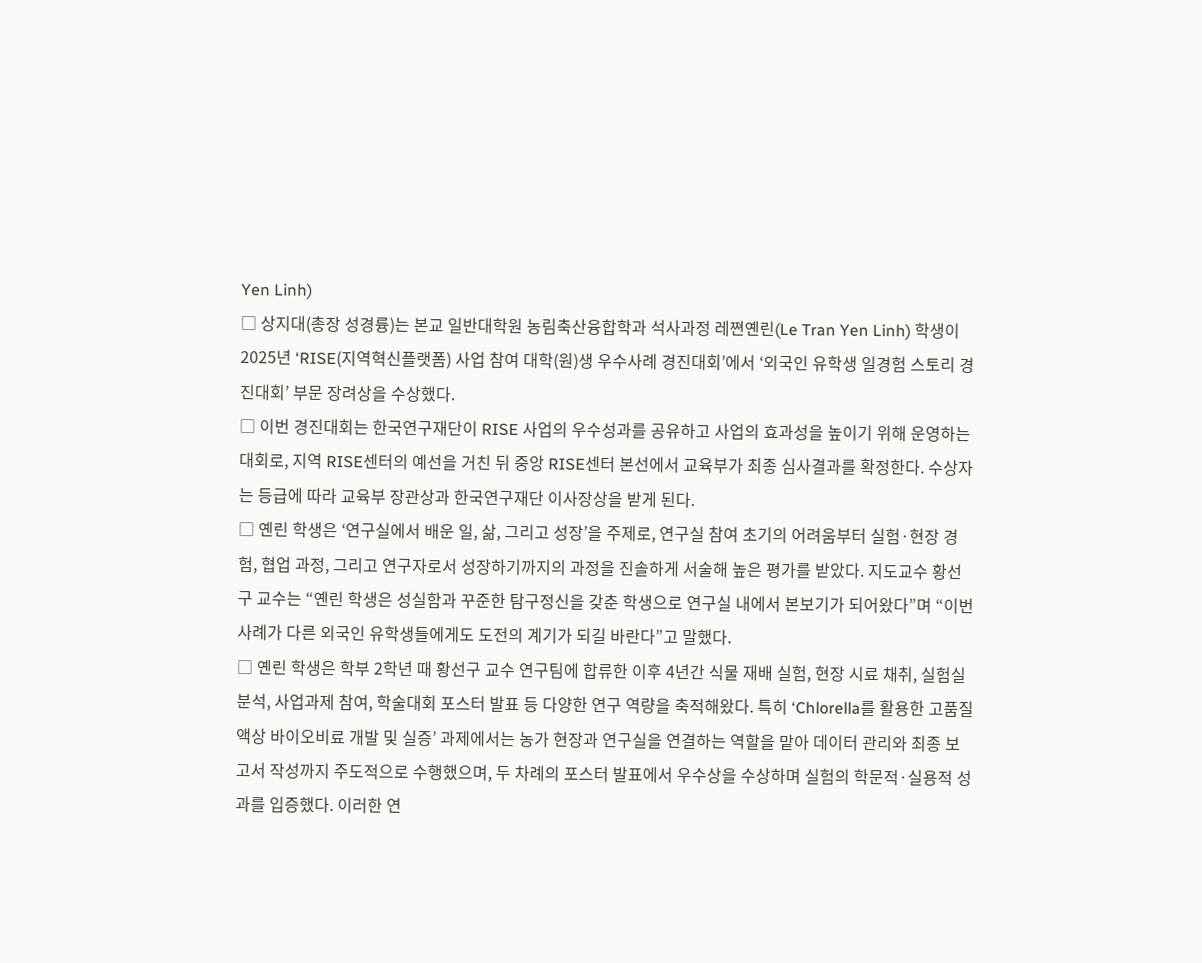Yen Linh)
□ 상지대(총장 성경륭)는 본교 일반대학원 농림축산융합학과 석사과정 레쪈옌린(Le Tran Yen Linh) 학생이 2025년 ‘RISE(지역혁신플랫폼) 사업 참여 대학(원)생 우수사례 경진대회’에서 ‘외국인 유학생 일경험 스토리 경진대회’ 부문 장려상을 수상했다.
□ 이번 경진대회는 한국연구재단이 RISE 사업의 우수성과를 공유하고 사업의 효과성을 높이기 위해 운영하는 대회로, 지역 RISE센터의 예선을 거친 뒤 중앙 RISE센터 본선에서 교육부가 최종 심사결과를 확정한다. 수상자는 등급에 따라 교육부 장관상과 한국연구재단 이사장상을 받게 된다.
□ 옌린 학생은 ‘연구실에서 배운 일, 삶, 그리고 성장’을 주제로, 연구실 참여 초기의 어려움부터 실험·현장 경험, 협업 과정, 그리고 연구자로서 성장하기까지의 과정을 진솔하게 서술해 높은 평가를 받았다. 지도교수 황선구 교수는 “옌린 학생은 성실함과 꾸준한 탐구정신을 갖춘 학생으로 연구실 내에서 본보기가 되어왔다”며 “이번 사례가 다른 외국인 유학생들에게도 도전의 계기가 되길 바란다”고 말했다.
□ 옌린 학생은 학부 2학년 때 황선구 교수 연구팀에 합류한 이후 4년간 식물 재배 실험, 현장 시료 채취, 실험실 분석, 사업과제 참여, 학술대회 포스터 발표 등 다양한 연구 역량을 축적해왔다. 특히 ‘Chlorella를 활용한 고품질 액상 바이오비료 개발 및 실증’ 과제에서는 농가 현장과 연구실을 연결하는 역할을 맡아 데이터 관리와 최종 보고서 작성까지 주도적으로 수행했으며, 두 차례의 포스터 발표에서 우수상을 수상하며 실험의 학문적·실용적 성과를 입증했다. 이러한 연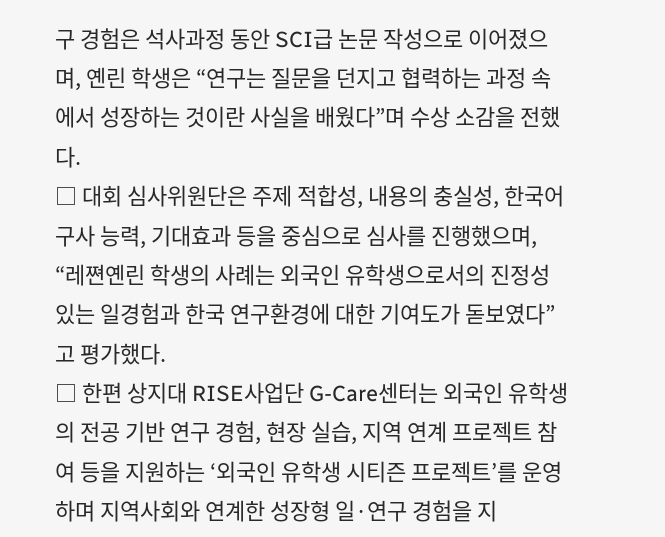구 경험은 석사과정 동안 SCI급 논문 작성으로 이어졌으며, 옌린 학생은 “연구는 질문을 던지고 협력하는 과정 속에서 성장하는 것이란 사실을 배웠다”며 수상 소감을 전했다.
□ 대회 심사위원단은 주제 적합성, 내용의 충실성, 한국어 구사 능력, 기대효과 등을 중심으로 심사를 진행했으며, “레쪈옌린 학생의 사례는 외국인 유학생으로서의 진정성 있는 일경험과 한국 연구환경에 대한 기여도가 돋보였다”고 평가했다.
□ 한편 상지대 RISE사업단 G-Care센터는 외국인 유학생의 전공 기반 연구 경험, 현장 실습, 지역 연계 프로젝트 참여 등을 지원하는 ‘외국인 유학생 시티즌 프로젝트’를 운영하며 지역사회와 연계한 성장형 일·연구 경험을 지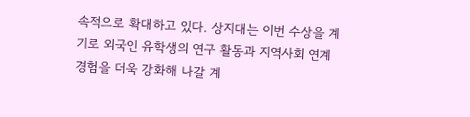속적으로 확대하고 있다. 상지대는 이번 수상을 계기로 외국인 유학생의 연구 활동과 지역사회 연계 경험을 더욱 강화해 나갈 계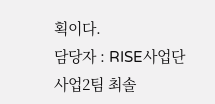획이다.
담당자 : RISE사업단 사업2팀 최솔